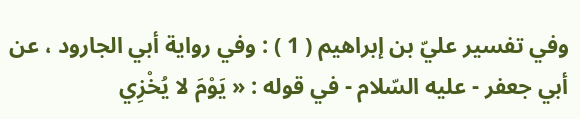وفي تفسير عليّ بن إبراهيم ( 1 ) : وفي رواية أبي الجارود ، عن أبي جعفر - عليه السّلام - في قوله : « يَوْمَ لا يُخْزِي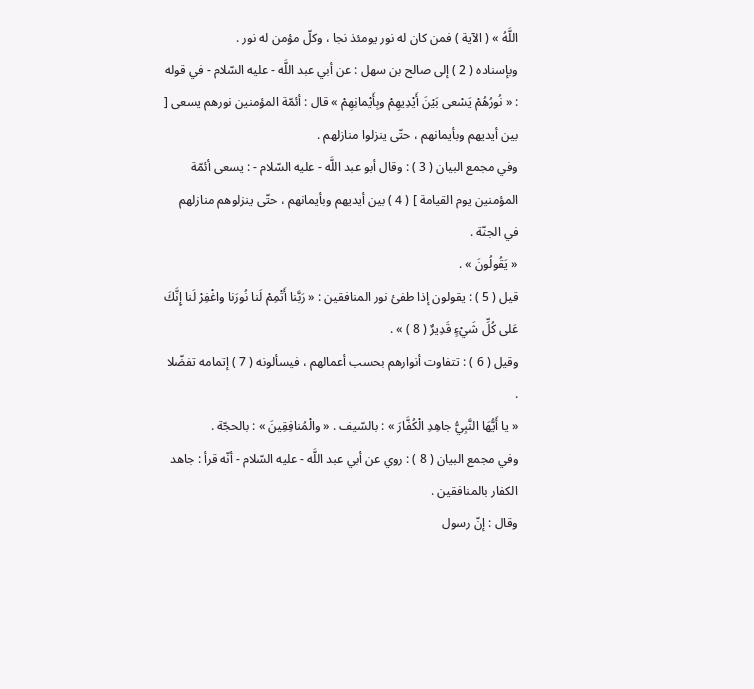اللَّهُ » ( الآية ) فمن كان له نور يومئذ نجا ، وكلّ مؤمن له نور .
وبإسناده ( 2 ) إلى صالح بن سهل : عن أبي عبد اللَّه - عليه السّلام - في قوله : « نُورُهُمْ يَسْعى بَيْنَ أَيْدِيهِمْ وبِأَيْمانِهِمْ » قال : أئمّة المؤمنين نورهم يسعى [ بين أيديهم وبأيمانهم ، حتّى ينزلوا منازلهم .
وفي مجمع البيان ( 3 ) : وقال أبو عبد اللَّه - عليه السّلام - : يسعى أئمّة المؤمنين يوم القيامة ] ( 4 ) بين أيديهم وبأيمانهم ، حتّى ينزلوهم منازلهم في الجنّة .
« يَقُولُونَ » .
قيل ( 5 ) : يقولون إذا طفئ نور المنافقين : « رَبَّنا أَتْمِمْ لَنا نُورَنا واغْفِرْ لَنا إِنَّكَ عَلى كُلِّ شَيْءٍ قَدِيرٌ ( 8 ) » .
وقيل ( 6 ) : تتفاوت أنوارهم بحسب أعمالهم ، فيسألونه ( 7 ) إتمامه تفضّلا .
« يا أَيُّهَا النَّبِيُّ جاهِدِ الْكُفَّارَ » : بالسّيف . « والْمُنافِقِينَ » : بالحجّة .
وفي مجمع البيان ( 8 ) : روي عن أبي عبد اللَّه - عليه السّلام - أنّه قرأ : جاهد الكفار بالمنافقين .
وقال : إنّ رسول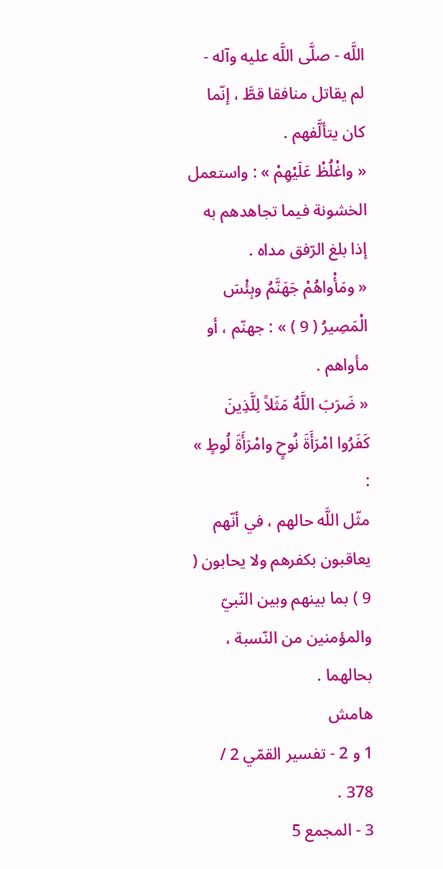اللَّه - صلَّى اللَّه عليه وآله - لم يقاتل منافقا قطَّ ، إنّما كان يتألَّفهم .
« واغْلُظْ عَلَيْهِمْ » : واستعمل الخشونة فيما تجاهدهم به إذا بلغ الرّفق مداه .
« ومَأْواهُمْ جَهَنَّمُ وبِئْسَ الْمَصِيرُ ( 9 ) » : جهنّم ، أو مأواهم .
« ضَرَبَ اللَّهُ مَثَلاً لِلَّذِينَ كَفَرُوا امْرَأَةَ نُوحٍ وامْرَأَةَ لُوطٍ » :
مثّل اللَّه حالهم ، في أنّهم يعاقبون بكفرهم ولا يحابون ( 9 ) بما بينهم وبين النّبيّ والمؤمنين من النّسبة ، بحالهما .
هامش
1 و 2 - تفسير القمّي 2 / 378 .
3 - المجمع 5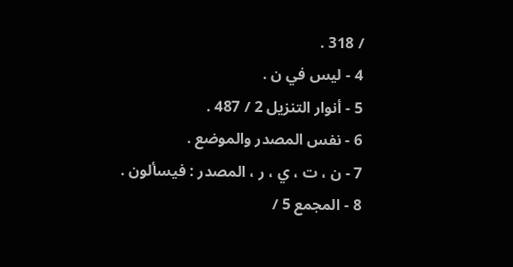/ 318 .
4 - ليس في ن .
5 - أنوار التنزيل 2 / 487 .
6 - نفس المصدر والموضع .
7 - ن ، ت ، ي ، ر ، المصدر : فيسألون .
8 - المجمع 5 /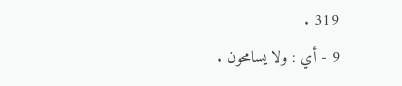319 .
9 - أي : ولا يسامحون .